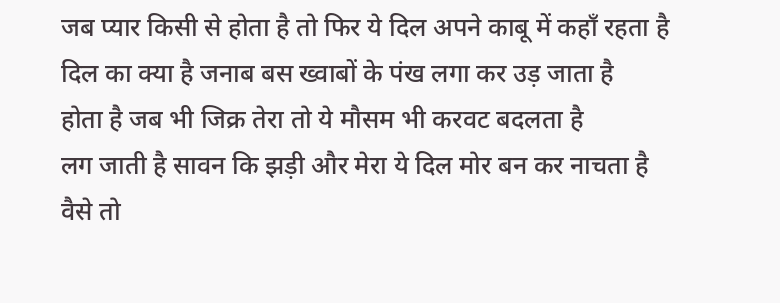जब प्यार किसी से होता है तो फिर ये दिल अपने काबू में कहाँ रहता है
दिल का क्या है जनाब बस ख्वाबों के पंख लगा कर उड़ जाता है
होता है जब भी जिक्र तेरा तो ये मौसम भी करवट बदलता है
लग जाती है सावन कि झड़ी और मेरा ये दिल मोर बन कर नाचता है
वैसे तो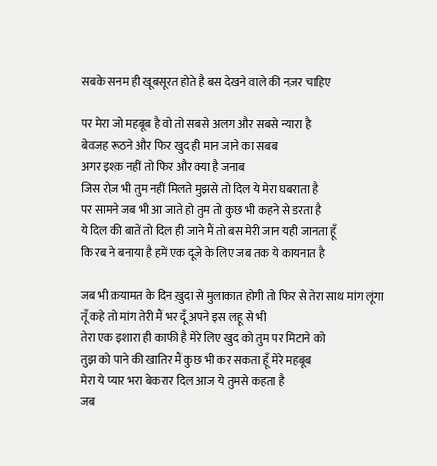सबके सनम ही खूबसूरत होते है बस देखने वाले की नज़र चाहिए

पर मेरा जो महबूब है वो तो सबसे अलग और सबसे न्यारा है
बेवजह रूठने और फिर खुद ही मान जाने का सबब
अगर इश्क़ नहीं तो फिर और क्या है जनाब
जिस रोज़ भी तुम नहीं मिलते मुझसे तो दिल ये मेरा घबराता है
पर सामने जब भी आ जाते हो तुम तो कुछ भी कहने से डरता है
ये दिल की बातें तो दिल ही जाने मैं तो बस मेरी जान यही जानता हूँ
कि रब ने बनाया है हमें एक दूजे के लिए जब तक ये कायनात है

जब भी क़यामत के दिन ख़ुदा से मुलाकात होगी तो फिर से तेरा साथ मांग लूंगा
तूँ कहे तो मांग तेरी मैं भर दूँ अपने इस लहू से भी
तेरा एक इशारा ही काफी है मेरे लिए खुद को तुम पर मिटाने को
तुझ को पाने की खातिर मैं कुछ भी कर सकता हूँ मेरे महबूब
मेरा ये प्यार भरा बेकरार दिल आज ये तुमसे कहता है
जब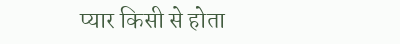प्यार किसी से होता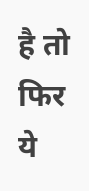है तो फिर ये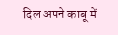दिल अपने काबू में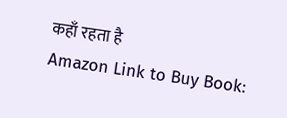कहाँ रहता है
Amazon Link to Buy Book: